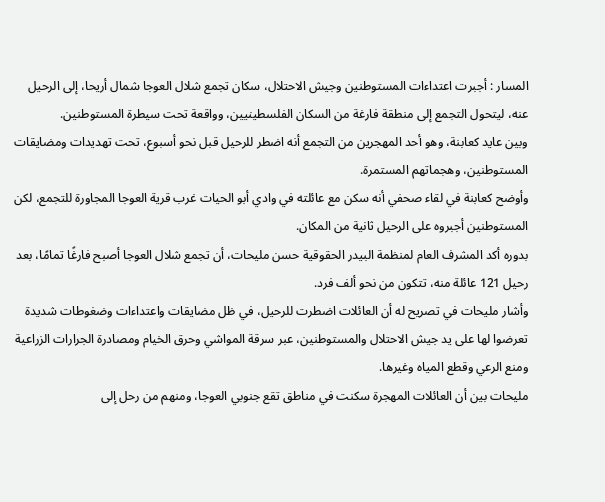المسار : أجبرت اعتداءات المستوطنين وجيش الاحتلال، سكان تجمع شلال العوجا شمال أريحا، إلى الرحيل عنه، ليتحول التجمع إلى منطقة فارغة من السكان الفلسطينيين، وواقعة تحت سيطرة المستوطنين.
وبين عايد كعابنة، وهو أحد المهجرين من التجمع أنه اضطر للرحيل قبل نحو أسبوع، تحت تهديدات ومضايقات المستوطنين، وهجماتهم المستمرة.
وأوضح كعابنة في لقاء صحفي أنه سكن مع عائلته في وادي أبو الحيات غرب قرية العوجا المجاورة للتجمع، لكن المستوطنين أجبروه على الرحيل ثانية من المكان.
بدوره أكد المشرف العام لمنظمة البيدر الحقوقية حسن مليحات، أن تجمع شلال العوجا أصبح فارغًا تمامًا، بعد رحيل 121 عائلة منه، تتكون من نحو ألف فرد.
وأشار مليحات في تصريح له أن العائلات اضطرت للرحيل، في ظل مضايقات واعتداءات وضغوطات شديدة تعرضوا لها على يد جيش الاحتلال والمستوطنين، عبر سرقة المواشي وحرق الخيام ومصادرة الجرارات الزراعية ومنع الرعي وقطع المياه وغيرها.
مليحات بين أن العائلات المهجرة سكنت في مناطق تقع جنوبي العوجا، ومنهم من رحل إلى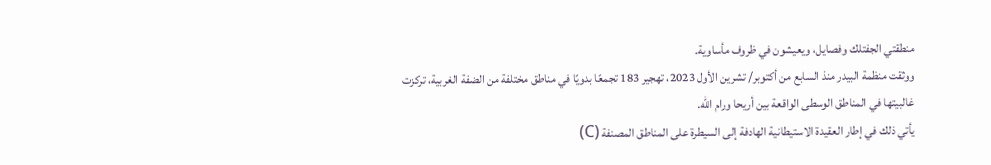منطقتي الجفتلك وفصايل، ويعيشون في ظروف مأساوية.
ووثقت منظمة البيدر منذ السابع من أكتوبر/ تشرين الأول 2023، تهجير 183 تجمعًا بدويًا في مناطق مختلفة من الضفة الغربية، تركزت غالبيتها في المناطق الوسطى الواقعة بين أريحا ورام الله.
يأتي ذلك في إطار العقيدة الاستيطانية الهادفة إلى السيطرة على المناطق المصنفة (C)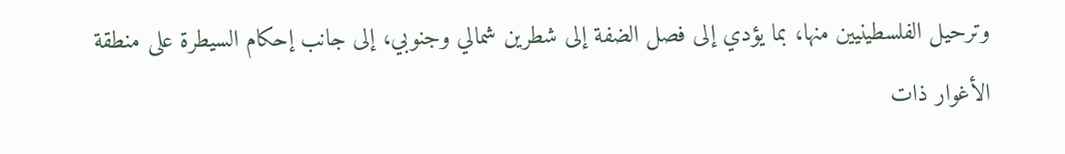وترحيل الفلسطينيين منها، بما يؤدي إلى فصل الضفة إلى شطرين شمالي وجنوبي، إلى جانب إحكام السيطرة على منطقة الأغوار ذات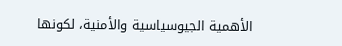الأهمية الجيوسياسية والأمنية، لكونها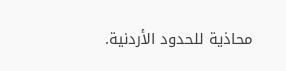محاذية للحدود الأردنية.